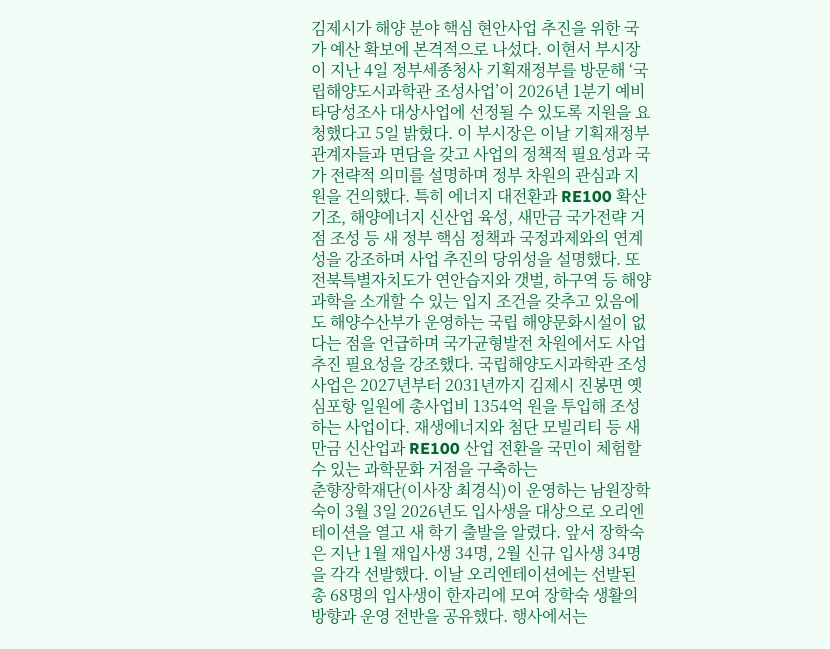김제시가 해양 분야 핵심 현안사업 추진을 위한 국가 예산 확보에 본격적으로 나섰다. 이현서 부시장이 지난 4일 정부세종청사 기획재정부를 방문해 ‘국립해양도시과학관 조성사업’이 2026년 1분기 예비타당성조사 대상사업에 선정될 수 있도록 지원을 요청했다고 5일 밝혔다. 이 부시장은 이날 기획재정부 관계자들과 면담을 갖고 사업의 정책적 필요성과 국가 전략적 의미를 설명하며 정부 차원의 관심과 지원을 건의했다. 특히 에너지 대전환과 RE100 확산 기조, 해양에너지 신산업 육성, 새만금 국가전략 거점 조성 등 새 정부 핵심 정책과 국정과제와의 연계성을 강조하며 사업 추진의 당위성을 설명했다. 또 전북특별자치도가 연안습지와 갯벌, 하구역 등 해양과학을 소개할 수 있는 입지 조건을 갖추고 있음에도 해양수산부가 운영하는 국립 해양문화시설이 없다는 점을 언급하며 국가균형발전 차원에서도 사업 추진 필요성을 강조했다. 국립해양도시과학관 조성사업은 2027년부터 2031년까지 김제시 진봉면 옛 심포항 일원에 총사업비 1354억 원을 투입해 조성하는 사업이다. 재생에너지와 첨단 모빌리티 등 새만금 신산업과 RE100 산업 전환을 국민이 체험할 수 있는 과학문화 거점을 구축하는
춘향장학재단(이사장 최경식)이 운영하는 남원장학숙이 3월 3일 2026년도 입사생을 대상으로 오리엔테이션을 열고 새 학기 출발을 알렸다. 앞서 장학숙은 지난 1월 재입사생 34명, 2월 신규 입사생 34명을 각각 선발했다. 이날 오리엔테이션에는 선발된 총 68명의 입사생이 한자리에 모여 장학숙 생활의 방향과 운영 전반을 공유했다. 행사에서는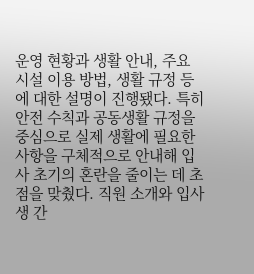운영 현황과 생활 안내, 주요 시설 이용 방법, 생활 규정 등에 대한 설명이 진행됐다. 특히 안전 수칙과 공동생활 규정을 중심으로 실제 생활에 필요한 사항을 구체적으로 안내해 입사 초기의 혼란을 줄이는 데 초점을 맞췄다. 직원 소개와 입사생 간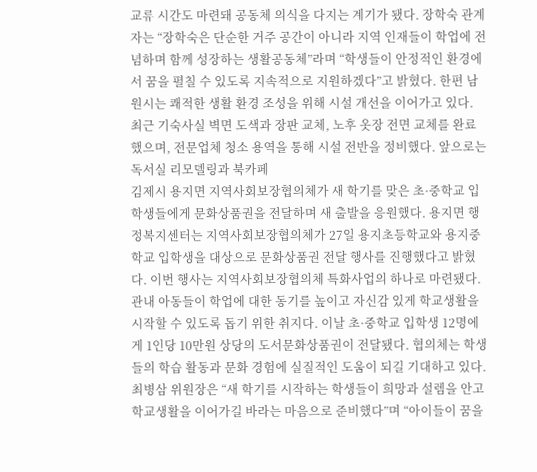교류 시간도 마련돼 공동체 의식을 다지는 계기가 됐다. 장학숙 관계자는 “장학숙은 단순한 거주 공간이 아니라 지역 인재들이 학업에 전념하며 함께 성장하는 생활공동체”라며 “학생들이 안정적인 환경에서 꿈을 펼칠 수 있도록 지속적으로 지원하겠다”고 밝혔다. 한편 남원시는 쾌적한 생활 환경 조성을 위해 시설 개선을 이어가고 있다. 최근 기숙사실 벽면 도색과 장판 교체, 노후 옷장 전면 교체를 완료했으며, 전문업체 청소 용역을 통해 시설 전반을 정비했다. 앞으로는 독서실 리모델링과 북카페
김제시 용지면 지역사회보장협의체가 새 학기를 맞은 초·중학교 입학생들에게 문화상품권을 전달하며 새 출발을 응원했다. 용지면 행정복지센터는 지역사회보장협의체가 27일 용지초등학교와 용지중학교 입학생을 대상으로 문화상품권 전달 행사를 진행했다고 밝혔다. 이번 행사는 지역사회보장협의체 특화사업의 하나로 마련됐다. 관내 아동들이 학업에 대한 동기를 높이고 자신감 있게 학교생활을 시작할 수 있도록 돕기 위한 취지다. 이날 초·중학교 입학생 12명에게 1인당 10만원 상당의 도서문화상품권이 전달됐다. 협의체는 학생들의 학습 활동과 문화 경험에 실질적인 도움이 되길 기대하고 있다. 최병삼 위원장은 “새 학기를 시작하는 학생들이 희망과 설렘을 안고 학교생활을 이어가길 바라는 마음으로 준비했다”며 “아이들이 꿈을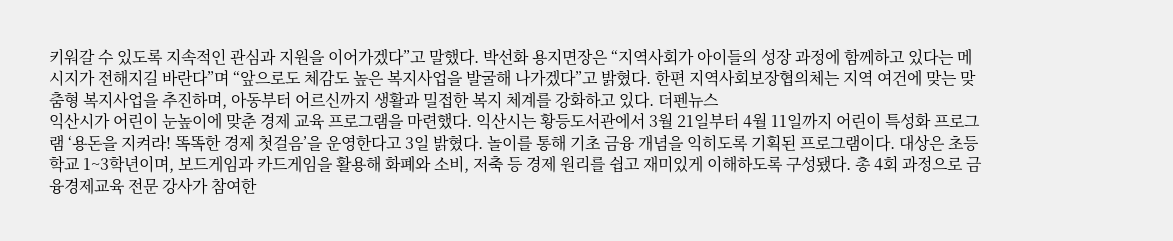키워갈 수 있도록 지속적인 관심과 지원을 이어가겠다”고 말했다. 박선화 용지면장은 “지역사회가 아이들의 성장 과정에 함께하고 있다는 메시지가 전해지길 바란다”며 “앞으로도 체감도 높은 복지사업을 발굴해 나가겠다”고 밝혔다. 한편 지역사회보장협의체는 지역 여건에 맞는 맞춤형 복지사업을 추진하며, 아동부터 어르신까지 생활과 밀접한 복지 체계를 강화하고 있다. 더펜뉴스
익산시가 어린이 눈높이에 맞춘 경제 교육 프로그램을 마련했다. 익산시는 황등도서관에서 3월 21일부터 4월 11일까지 어린이 특성화 프로그램 ‘용돈을 지켜라! 똑똑한 경제 첫걸음’을 운영한다고 3일 밝혔다. 놀이를 통해 기초 금융 개념을 익히도록 기획된 프로그램이다. 대상은 초등학교 1~3학년이며, 보드게임과 카드게임을 활용해 화폐와 소비, 저축 등 경제 원리를 쉽고 재미있게 이해하도록 구성됐다. 총 4회 과정으로 금융경제교육 전문 강사가 참여한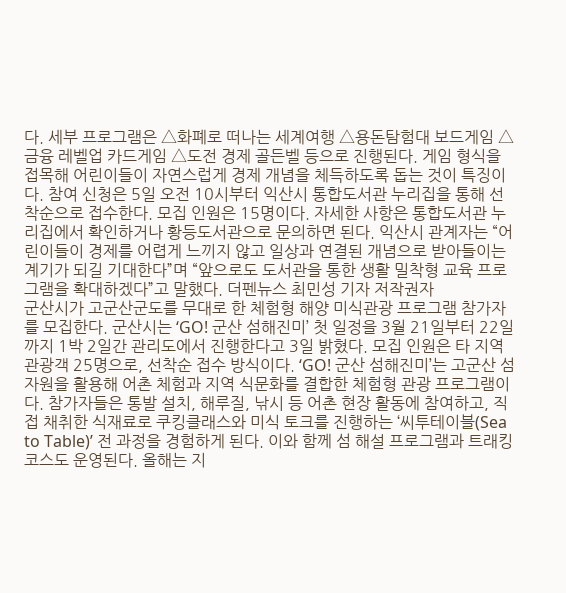다. 세부 프로그램은 △화폐로 떠나는 세계여행 △용돈탐험대 보드게임 △금융 레벨업 카드게임 △도전 경제 골든벨 등으로 진행된다. 게임 형식을 접목해 어린이들이 자연스럽게 경제 개념을 체득하도록 돕는 것이 특징이다. 참여 신청은 5일 오전 10시부터 익산시 통합도서관 누리집을 통해 선착순으로 접수한다. 모집 인원은 15명이다. 자세한 사항은 통합도서관 누리집에서 확인하거나 황등도서관으로 문의하면 된다. 익산시 관계자는 “어린이들이 경제를 어렵게 느끼지 않고 일상과 연결된 개념으로 받아들이는 계기가 되길 기대한다”며 “앞으로도 도서관을 통한 생활 밀착형 교육 프로그램을 확대하겠다”고 말했다. 더펜뉴스 최민성 기자 저작권자
군산시가 고군산군도를 무대로 한 체험형 해양 미식관광 프로그램 참가자를 모집한다. 군산시는 ‘GO! 군산 섬해진미’ 첫 일정을 3월 21일부터 22일까지 1박 2일간 관리도에서 진행한다고 3일 밝혔다. 모집 인원은 타 지역 관광객 25명으로, 선착순 접수 방식이다. ‘GO! 군산 섬해진미’는 고군산 섬 자원을 활용해 어촌 체험과 지역 식문화를 결합한 체험형 관광 프로그램이다. 참가자들은 통발 설치, 해루질, 낚시 등 어촌 현장 활동에 참여하고, 직접 채취한 식재료로 쿠킹클래스와 미식 토크를 진행하는 ‘씨투테이블(Sea to Table)’ 전 과정을 경험하게 된다. 이와 함께 섬 해설 프로그램과 트래킹 코스도 운영된다. 올해는 지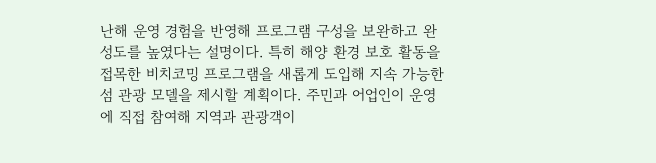난해 운영 경험을 반영해 프로그램 구성을 보완하고 완성도를 높였다는 설명이다. 특히 해양 환경 보호 활동을 접목한 비치코밍 프로그램을 새롭게 도입해 지속 가능한 섬 관광 모델을 제시할 계획이다. 주민과 어업인이 운영에 직접 참여해 지역과 관광객이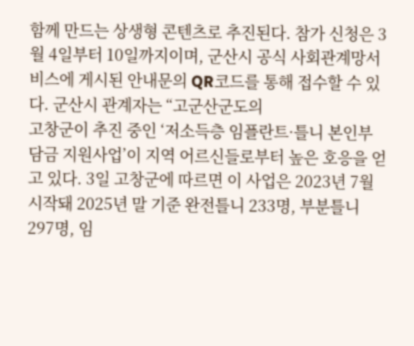함께 만드는 상생형 콘텐츠로 추진된다. 참가 신청은 3월 4일부터 10일까지이며, 군산시 공식 사회관계망서비스에 게시된 안내문의 QR코드를 통해 접수할 수 있다. 군산시 관계자는 “고군산군도의
고창군이 추진 중인 ‘저소득층 임플란트·틀니 본인부담금 지원사업’이 지역 어르신들로부터 높은 호응을 얻고 있다. 3일 고창군에 따르면 이 사업은 2023년 7월 시작돼 2025년 말 기준 완전틀니 233명, 부분틀니 297명, 임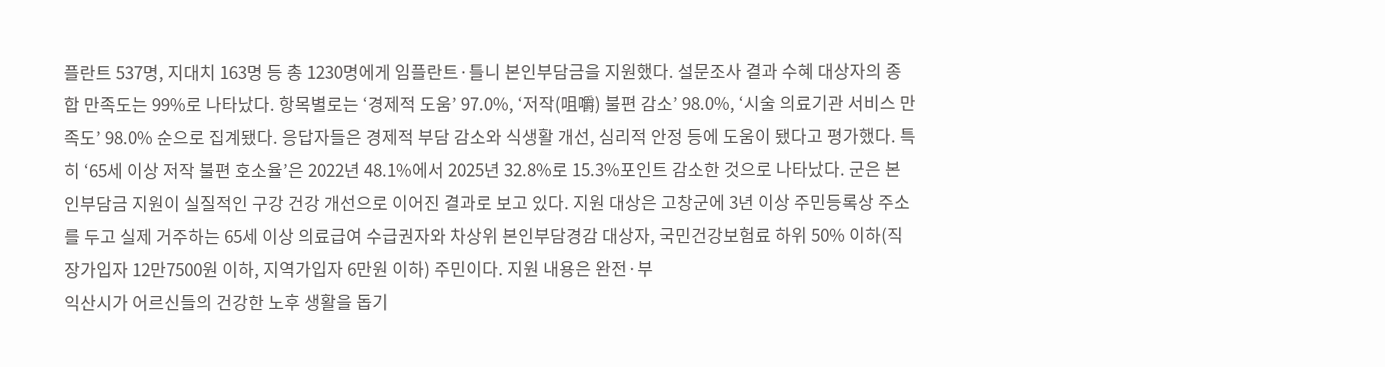플란트 537명, 지대치 163명 등 총 1230명에게 임플란트·틀니 본인부담금을 지원했다. 설문조사 결과 수혜 대상자의 종합 만족도는 99%로 나타났다. 항목별로는 ‘경제적 도움’ 97.0%, ‘저작(咀嚼) 불편 감소’ 98.0%, ‘시술 의료기관 서비스 만족도’ 98.0% 순으로 집계됐다. 응답자들은 경제적 부담 감소와 식생활 개선, 심리적 안정 등에 도움이 됐다고 평가했다. 특히 ‘65세 이상 저작 불편 호소율’은 2022년 48.1%에서 2025년 32.8%로 15.3%포인트 감소한 것으로 나타났다. 군은 본인부담금 지원이 실질적인 구강 건강 개선으로 이어진 결과로 보고 있다. 지원 대상은 고창군에 3년 이상 주민등록상 주소를 두고 실제 거주하는 65세 이상 의료급여 수급권자와 차상위 본인부담경감 대상자, 국민건강보험료 하위 50% 이하(직장가입자 12만7500원 이하, 지역가입자 6만원 이하) 주민이다. 지원 내용은 완전·부
익산시가 어르신들의 건강한 노후 생활을 돕기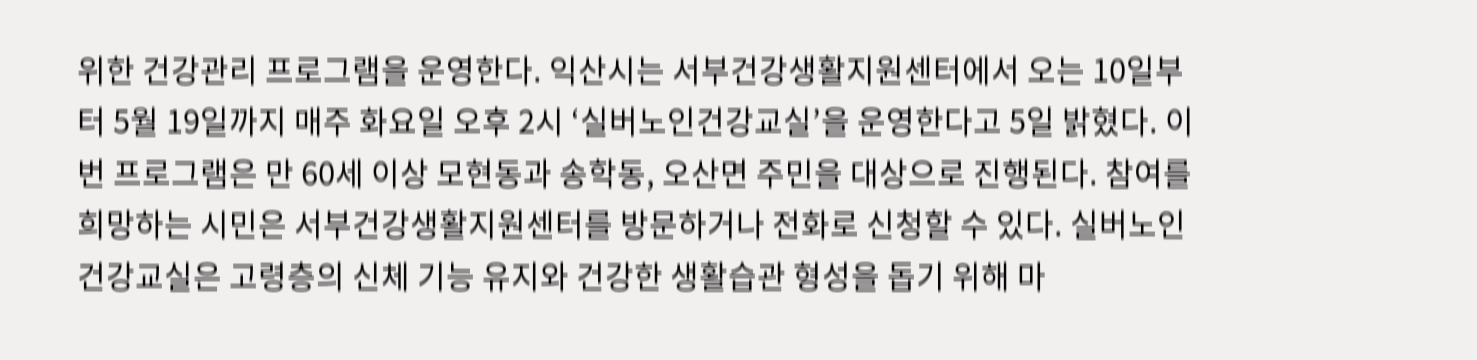위한 건강관리 프로그램을 운영한다. 익산시는 서부건강생활지원센터에서 오는 10일부터 5월 19일까지 매주 화요일 오후 2시 ‘실버노인건강교실’을 운영한다고 5일 밝혔다. 이번 프로그램은 만 60세 이상 모현동과 송학동, 오산면 주민을 대상으로 진행된다. 참여를 희망하는 시민은 서부건강생활지원센터를 방문하거나 전화로 신청할 수 있다. 실버노인건강교실은 고령층의 신체 기능 유지와 건강한 생활습관 형성을 돕기 위해 마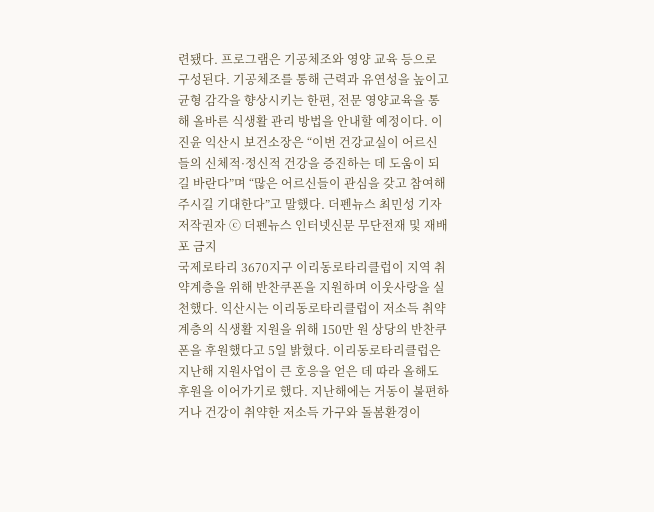련됐다. 프로그램은 기공체조와 영양 교육 등으로 구성된다. 기공체조를 통해 근력과 유연성을 높이고 균형 감각을 향상시키는 한편, 전문 영양교육을 통해 올바른 식생활 관리 방법을 안내할 예정이다. 이진윤 익산시 보건소장은 “이번 건강교실이 어르신들의 신체적·정신적 건강을 증진하는 데 도움이 되길 바란다”며 “많은 어르신들이 관심을 갖고 참여해 주시길 기대한다”고 말했다. 더펜뉴스 최민성 기자 저작권자 ⓒ 더펜뉴스 인터넷신문 무단전재 및 재배포 금지
국제로타리 3670지구 이리동로타리클럽이 지역 취약계층을 위해 반찬쿠폰을 지원하며 이웃사랑을 실천했다. 익산시는 이리동로타리클럽이 저소득 취약계층의 식생활 지원을 위해 150만 원 상당의 반찬쿠폰을 후원했다고 5일 밝혔다. 이리동로타리클럽은 지난해 지원사업이 큰 호응을 얻은 데 따라 올해도 후원을 이어가기로 했다. 지난해에는 거동이 불편하거나 건강이 취약한 저소득 가구와 돌봄환경이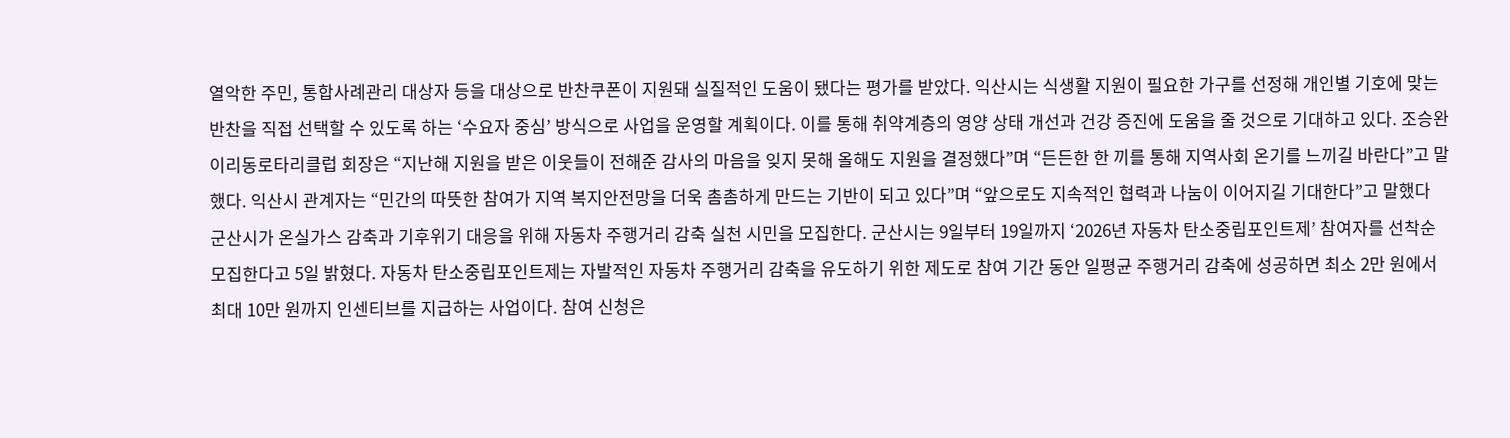열악한 주민, 통합사례관리 대상자 등을 대상으로 반찬쿠폰이 지원돼 실질적인 도움이 됐다는 평가를 받았다. 익산시는 식생활 지원이 필요한 가구를 선정해 개인별 기호에 맞는 반찬을 직접 선택할 수 있도록 하는 ‘수요자 중심’ 방식으로 사업을 운영할 계획이다. 이를 통해 취약계층의 영양 상태 개선과 건강 증진에 도움을 줄 것으로 기대하고 있다. 조승완 이리동로타리클럽 회장은 “지난해 지원을 받은 이웃들이 전해준 감사의 마음을 잊지 못해 올해도 지원을 결정했다”며 “든든한 한 끼를 통해 지역사회 온기를 느끼길 바란다”고 말했다. 익산시 관계자는 “민간의 따뜻한 참여가 지역 복지안전망을 더욱 촘촘하게 만드는 기반이 되고 있다”며 “앞으로도 지속적인 협력과 나눔이 이어지길 기대한다”고 말했다
군산시가 온실가스 감축과 기후위기 대응을 위해 자동차 주행거리 감축 실천 시민을 모집한다. 군산시는 9일부터 19일까지 ‘2026년 자동차 탄소중립포인트제’ 참여자를 선착순 모집한다고 5일 밝혔다. 자동차 탄소중립포인트제는 자발적인 자동차 주행거리 감축을 유도하기 위한 제도로 참여 기간 동안 일평균 주행거리 감축에 성공하면 최소 2만 원에서 최대 10만 원까지 인센티브를 지급하는 사업이다. 참여 신청은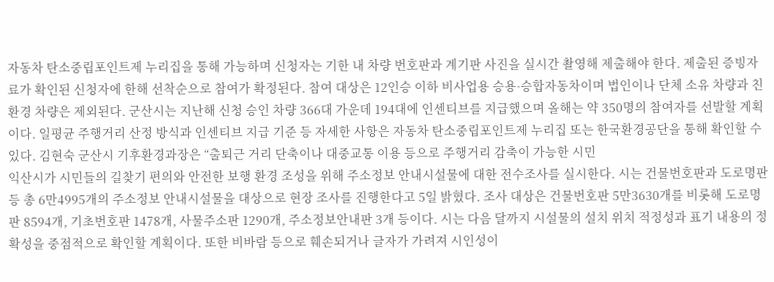자동차 탄소중립포인트제 누리집을 통해 가능하며 신청자는 기한 내 차량 번호판과 계기판 사진을 실시간 촬영해 제출해야 한다. 제출된 증빙자료가 확인된 신청자에 한해 선착순으로 참여가 확정된다. 참여 대상은 12인승 이하 비사업용 승용·승합자동차이며 법인이나 단체 소유 차량과 친환경 차량은 제외된다. 군산시는 지난해 신청 승인 차량 366대 가운데 194대에 인센티브를 지급했으며 올해는 약 350명의 참여자를 선발할 계획이다. 일평균 주행거리 산정 방식과 인센티브 지급 기준 등 자세한 사항은 자동차 탄소중립포인트제 누리집 또는 한국환경공단을 통해 확인할 수 있다. 김현숙 군산시 기후환경과장은 “출퇴근 거리 단축이나 대중교통 이용 등으로 주행거리 감축이 가능한 시민
익산시가 시민들의 길찾기 편의와 안전한 보행 환경 조성을 위해 주소정보 안내시설물에 대한 전수조사를 실시한다. 시는 건물번호판과 도로명판 등 총 6만4995개의 주소정보 안내시설물을 대상으로 현장 조사를 진행한다고 5일 밝혔다. 조사 대상은 건물번호판 5만3630개를 비롯해 도로명판 8594개, 기초번호판 1478개, 사물주소판 1290개, 주소정보안내판 3개 등이다. 시는 다음 달까지 시설물의 설치 위치 적정성과 표기 내용의 정확성을 중점적으로 확인할 계획이다. 또한 비바람 등으로 훼손되거나 글자가 가려져 시인성이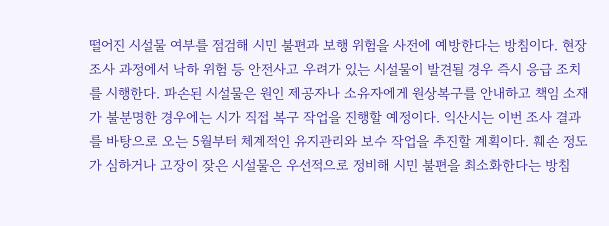떨어진 시설물 여부를 점검해 시민 불편과 보행 위험을 사전에 예방한다는 방침이다. 현장 조사 과정에서 낙하 위험 등 안전사고 우려가 있는 시설물이 발견될 경우 즉시 응급 조치를 시행한다. 파손된 시설물은 원인 제공자나 소유자에게 원상복구를 안내하고 책임 소재가 불분명한 경우에는 시가 직접 복구 작업을 진행할 예정이다. 익산시는 이번 조사 결과를 바탕으로 오는 5월부터 체계적인 유지관리와 보수 작업을 추진할 계획이다. 훼손 정도가 심하거나 고장이 잦은 시설물은 우선적으로 정비해 시민 불편을 최소화한다는 방침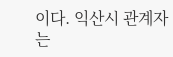이다. 익산시 관계자는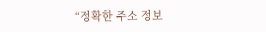“정확한 주소 정보